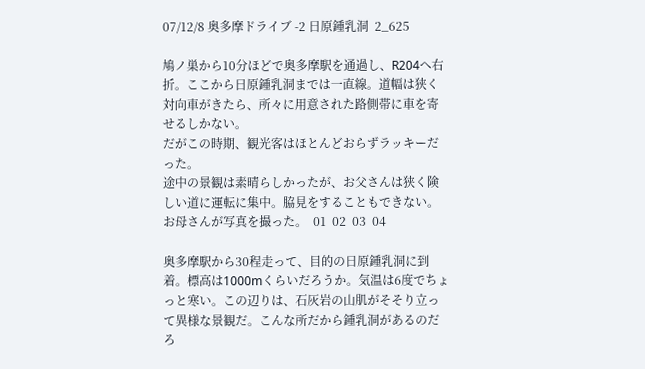07/12/8 奥多摩ドライブ -2 日原鍾乳洞  2_625

鳩ノ巣から10分ほどで奥多摩駅を通過し、R204へ右折。ここから日原鍾乳洞までは一直線。道幅は狭く対向車がきたら、所々に用意された路側帯に車を寄せるしかない。
だがこの時期、観光客はほとんどおらずラッキーだった。
途中の景観は素晴らしかったが、お父さんは狭く険しい道に運転に集中。脇見をすることもできない。お母さんが写真を撮った。  01  02  03  04

奥多摩駅から30程走って、目的の日原鍾乳洞に到着。標高は1000mくらいだろうか。気温は6度でちょっと寒い。この辺りは、石灰岩の山肌がそそり立って異様な景観だ。こんな所だから鍾乳洞があるのだろ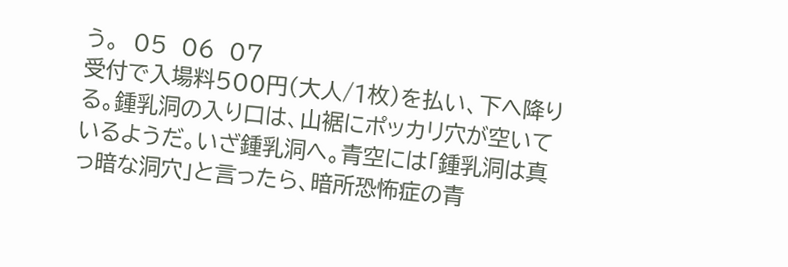う。  05  06  07
受付で入場料500円(大人/1枚)を払い、下へ降りる。鍾乳洞の入り口は、山裾にポッカリ穴が空いているようだ。いざ鍾乳洞へ。青空には「鍾乳洞は真っ暗な洞穴」と言ったら、暗所恐怖症の青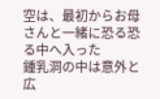空は、最初からお母さんと一緒に恐る恐る中へ入った
鍾乳洞の中は意外と広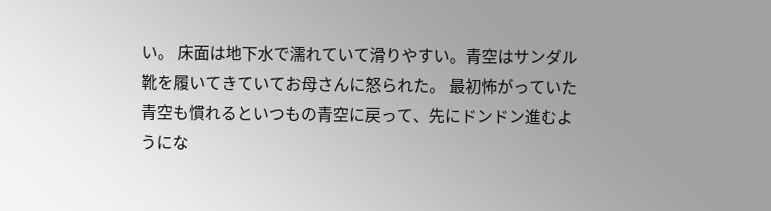い。 床面は地下水で濡れていて滑りやすい。青空はサンダル靴を履いてきていてお母さんに怒られた。 最初怖がっていた青空も慣れるといつもの青空に戻って、先にドンドン進むようにな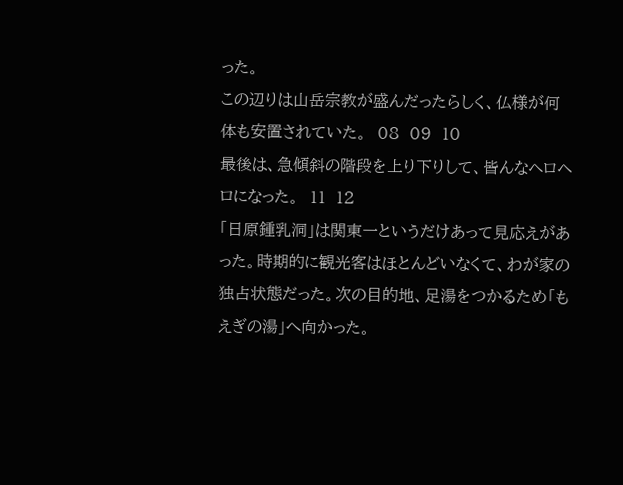った。
この辺りは山岳宗教が盛んだったらしく、仏様が何体も安置されていた。  08  09  10
最後は、急傾斜の階段を上り下りして、皆んなヘロヘロになった。  11  12
「日原鍾乳洞」は関東一というだけあって見応えがあった。時期的に観光客はほとんどいなくて、わが家の独占状態だった。次の目的地、足湯をつかるため「もえぎの湯」へ向かった。